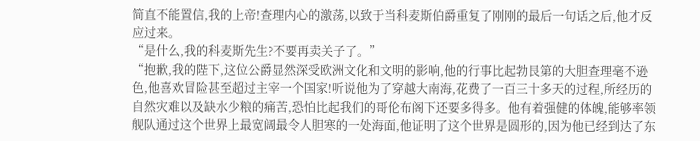简直不能置信,我的上帝!查理内心的激荡,以致于当科麦斯伯爵重复了刚刚的最后一句话之后,他才反应过来。
“是什么,我的科麦斯先生?不要再卖关子了。”
“抱歉,我的陛下,这位公爵显然深受欧洲文化和文明的影响,他的行事比起勃艮第的大胆查理毫不逊色,他喜欢冒险甚至超过主宰一个国家!听说他为了穿越大南海,花费了一百三十多天的过程,所经历的自然灾难以及缺水少粮的痛苦,恐怕比起我们的哥伦布阁下还要多得多。他有着强健的体魄,能够率领舰队通过这个世界上最宽阔最令人胆寒的一处海面,他证明了这个世界是圆形的,因为他已经到达了东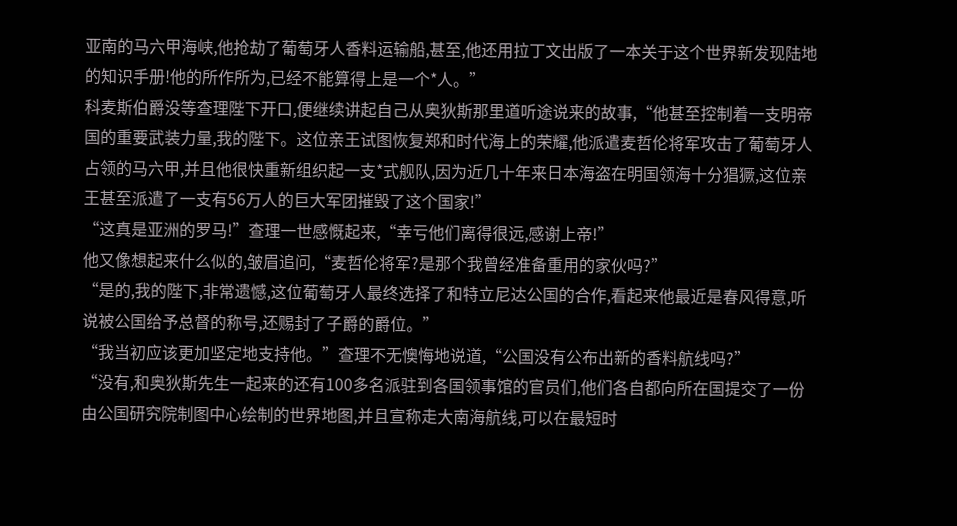亚南的马六甲海峡,他抢劫了葡萄牙人香料运输船,甚至,他还用拉丁文出版了一本关于这个世界新发现陆地的知识手册!他的所作所为,已经不能算得上是一个*人。”
科麦斯伯爵没等查理陛下开口,便继续讲起自己从奥狄斯那里道听途说来的故事,“他甚至控制着一支明帝国的重要武装力量,我的陛下。这位亲王试图恢复郑和时代海上的荣耀,他派遣麦哲伦将军攻击了葡萄牙人占领的马六甲,并且他很快重新组织起一支*式舰队,因为近几十年来日本海盗在明国领海十分猖獗,这位亲王甚至派遣了一支有56万人的巨大军团摧毁了这个国家!”
“这真是亚洲的罗马!”查理一世感慨起来,“幸亏他们离得很远,感谢上帝!”
他又像想起来什么似的,皱眉追问,“麦哲伦将军?是那个我曾经准备重用的家伙吗?”
“是的,我的陛下,非常遗憾,这位葡萄牙人最终选择了和特立尼达公国的合作,看起来他最近是春风得意,听说被公国给予总督的称号,还赐封了子爵的爵位。”
“我当初应该更加坚定地支持他。”查理不无懊悔地说道,“公国没有公布出新的香料航线吗?”
“没有,和奥狄斯先生一起来的还有100多名派驻到各国领事馆的官员们,他们各自都向所在国提交了一份由公国研究院制图中心绘制的世界地图,并且宣称走大南海航线,可以在最短时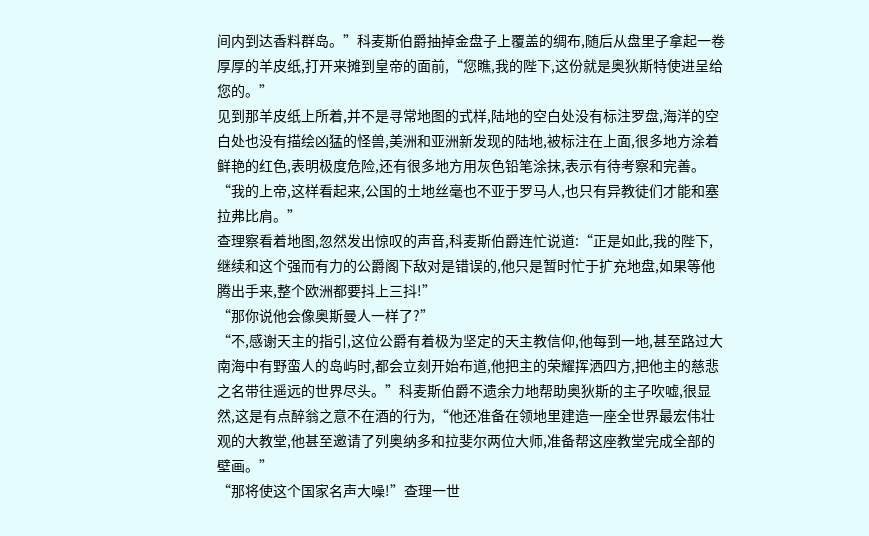间内到达香料群岛。”科麦斯伯爵抽掉金盘子上覆盖的绸布,随后从盘里子拿起一卷厚厚的羊皮纸,打开来摊到皇帝的面前,“您瞧,我的陛下,这份就是奥狄斯特使进呈给您的。”
见到那羊皮纸上所着,并不是寻常地图的式样,陆地的空白处没有标注罗盘,海洋的空白处也没有描绘凶猛的怪兽,美洲和亚洲新发现的陆地,被标注在上面,很多地方涂着鲜艳的红色,表明极度危险,还有很多地方用灰色铅笔涂抹,表示有待考察和完善。
“我的上帝,这样看起来,公国的土地丝毫也不亚于罗马人,也只有异教徒们才能和塞拉弗比肩。”
查理察看着地图,忽然发出惊叹的声音,科麦斯伯爵连忙说道:“正是如此,我的陛下,继续和这个强而有力的公爵阁下敌对是错误的,他只是暂时忙于扩充地盘,如果等他腾出手来,整个欧洲都要抖上三抖!”
“那你说他会像奥斯曼人一样了?”
“不,感谢天主的指引,这位公爵有着极为坚定的天主教信仰,他每到一地,甚至路过大南海中有野蛮人的岛屿时,都会立刻开始布道,他把主的荣耀挥洒四方,把他主的慈悲之名带往遥远的世界尽头。”科麦斯伯爵不遗余力地帮助奥狄斯的主子吹嘘,很显然,这是有点醉翁之意不在酒的行为,“他还准备在领地里建造一座全世界最宏伟壮观的大教堂,他甚至邀请了列奥纳多和拉斐尔两位大师,准备帮这座教堂完成全部的壁画。”
“那将使这个国家名声大噪!”查理一世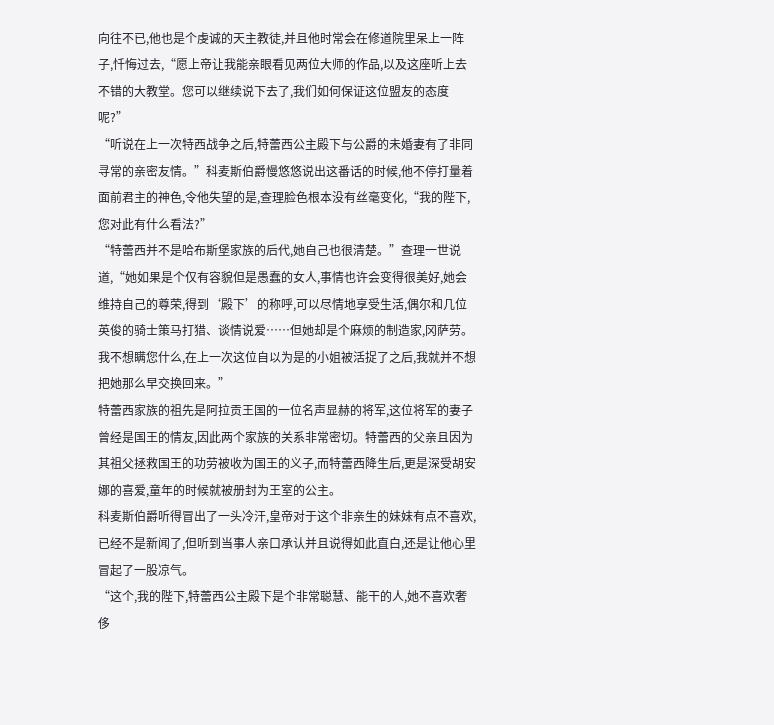向往不已,他也是个虔诚的天主教徒,并且他时常会在修道院里呆上一阵子,忏悔过去,“愿上帝让我能亲眼看见两位大师的作品,以及这座听上去不错的大教堂。您可以继续说下去了,我们如何保证这位盟友的态度呢?”
“听说在上一次特西战争之后,特蕾西公主殿下与公爵的未婚妻有了非同寻常的亲密友情。”科麦斯伯爵慢悠悠说出这番话的时候,他不停打量着面前君主的神色,令他失望的是,查理脸色根本没有丝毫变化,“我的陛下,您对此有什么看法?”
“特蕾西并不是哈布斯堡家族的后代,她自己也很清楚。”查理一世说道,“她如果是个仅有容貌但是愚蠢的女人,事情也许会变得很美好,她会维持自己的尊荣,得到‘殿下’的称呼,可以尽情地享受生活,偶尔和几位英俊的骑士策马打猎、谈情说爱……但她却是个麻烦的制造家,冈萨劳。我不想瞒您什么,在上一次这位自以为是的小姐被活捉了之后,我就并不想把她那么早交换回来。”
特蕾西家族的祖先是阿拉贡王国的一位名声显赫的将军,这位将军的妻子曾经是国王的情友,因此两个家族的关系非常密切。特蕾西的父亲且因为其祖父拯救国王的功劳被收为国王的义子,而特蕾西降生后,更是深受胡安娜的喜爱,童年的时候就被册封为王室的公主。
科麦斯伯爵听得冒出了一头冷汗,皇帝对于这个非亲生的妹妹有点不喜欢,已经不是新闻了,但听到当事人亲口承认并且说得如此直白,还是让他心里冒起了一股凉气。
“这个,我的陛下,特蕾西公主殿下是个非常聪慧、能干的人,她不喜欢奢侈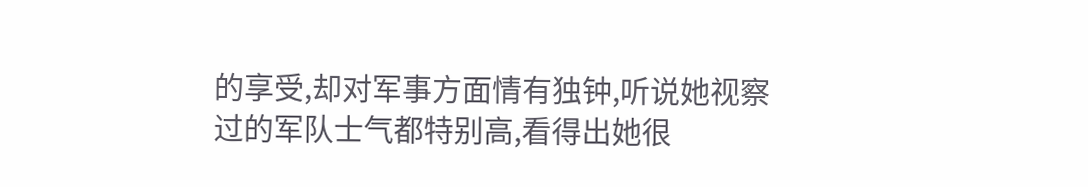的享受,却对军事方面情有独钟,听说她视察过的军队士气都特别高,看得出她很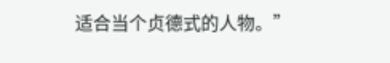适合当个贞德式的人物。”